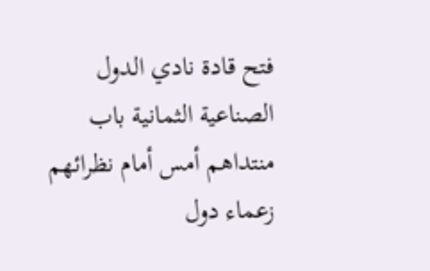فتح قادة نادي الدول الصناعية الثمانية باب منتداهم أمس أمام نظرائهم زعماء دول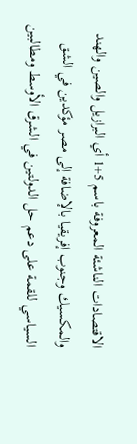الاقتصادات الناشئة المعروفة باسم 5+1 أي البرازيل والصين والهند والمكسيك وجنوب إفريقيا بالإضافة إلى مصر مؤكدين في الشق السياسي للقمة على دعم حل الدولتين في الشرق الأوسط ومطالبين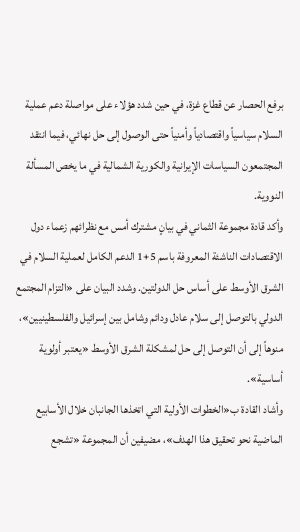برفع الحصار عن قطاع غزة، في حين شدد هؤلاء على مواصلة دعم عملية السلام سياسياً واقتصادياً وأمنياً حتى الوصول إلى حل نهائي، فيما انتقد المجتمعون السياسات الإيرانية والكورية الشمالية في ما يخص المسألة النووية.
وأكد قادة مجموعة الثماني في بيانٍ مشترك أمس مع نظرائهم زعماء دول الاقتصادات الناشئة المعروفة باسم 5+1 الدعم الكامل لعملية السلام في الشرق الأوسط على أساس حل الدولتين. وشدد البيان على «التزام المجتمع الدولي بالتوصل إلى سلام عادل ودائم وشامل بين إسرائيل والفلسطينيين»، منوهاً إلى أن التوصل إلى حل لمشكلة الشرق الأوسط «يعتبر أولوية أساسية».
وأشاد القادة ب«الخطوات الأولية التي اتخذها الجانبان خلال الأسابيع الماضية نحو تحقيق هذا الهدف»، مضيفين أن المجموعة «تشجع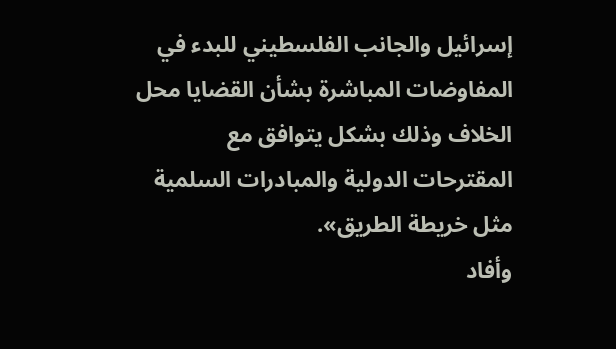إسرائيل والجانب الفلسطيني للبدء في المفاوضات المباشرة بشأن القضايا محل الخلاف وذلك بشكل يتوافق مع المقترحات الدولية والمبادرات السلمية مثل خريطة الطريق».
وأفاد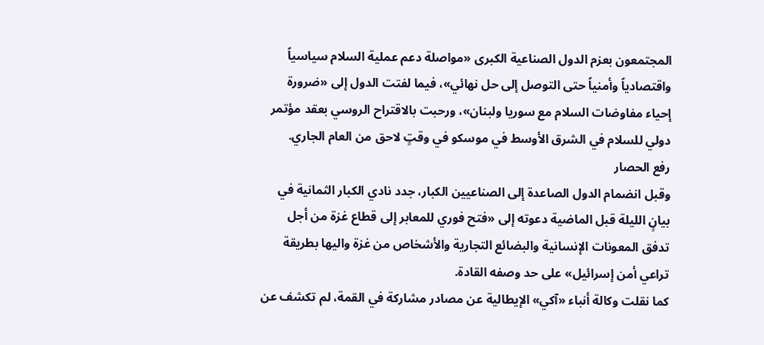المجتمعون بعزم الدول الصناعية الكبرى «مواصلة دعم عملية السلام سياسياً واقتصادياً وأمنياً حتى التوصل إلى حل نهائي»، فيما لفتت الدول إلى «ضرورة إحياء مفاوضات السلام مع سوريا ولبنان»، ورحبت بالاقتراح الروسي بعقد مؤتمر دولي للسلام في الشرق الأوسط في موسكو في وقتٍ لاحق من العام الجاري.
رفع الحصار
وقبل انضمام الدول الصاعدة إلى الصناعيين الكبار، جدد نادي الكبار الثمانية في بيانٍ الليلة قبل الماضية دعوته إلى «فتح فوري للمعابر إلى قطاع غزة من أجل تدفق المعونات الإنسانية والبضائع التجارية والأشخاص من غزة واليها بطريقة تراعي أمن إسرائيل» على حد وصفه القادة.
كما نقلت وكالة أنباء «آكي» الإيطالية عن مصادر مشاركة في القمة، لم تكشف عن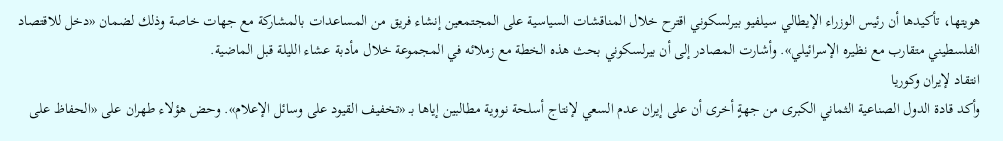هويتها، تأكيدها أن رئيس الوزراء الإيطالي سيلفيو بيرلسكوني اقترح خلال المناقشات السياسية على المجتمعين إنشاء فريق من المساعدات بالمشاركة مع جهات خاصة وذلك لضمان «دخل للاقتصاد الفلسطيني متقارب مع نظيره الإسرائيلي». وأشارت المصادر إلى أن بيرلسكوني بحث هذه الخطة مع زملائه في المجموعة خلال مأدبة عشاء الليلة قبل الماضية.
انتقاد لإيران وكوريا
وأكد قادة الدول الصناعية الثماني الكبرى من جهةٍ أخرى أن على إيران عدم السعي لإنتاج أسلحة نووية مطالبين إياها بـ «تخفيف القيود على وسائل الإعلام». وحض هؤلاء طهران على «الحفاظ على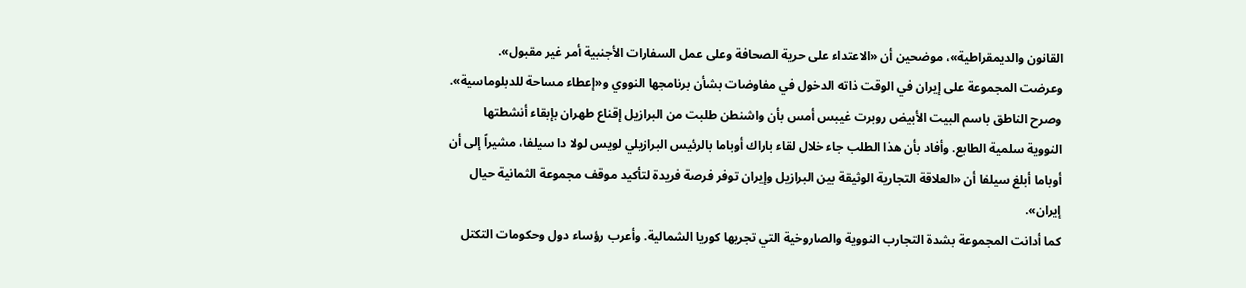القانون والديمقراطية»، موضحين أن «الاعتداء على حرية الصحافة وعلى عمل السفارات الأجنبية أمر غير مقبول».
وعرضت المجموعة على إيران في الوقت ذاته الدخول في مفاوضات بشأن برنامجها النووي و«إعطاء مساحة للدبلوماسية».
وصرح الناطق باسم البيت الأبيض روبرت غيبس أمس بأن واشنطن طلبت من البرازيل إقناع طهران بإبقاء أنشطتها النووية سلمية الطابع. وأفاد بأن هذا الطلب جاء خلال لقاء باراك أوباما بالرئيس البرازيلي لويس لولا دا سيلفا، مشيراً إلى أن أوباما أبلغ سيلفا أن «العلاقة التجارية الوثيقة بين البرازيل وإيران توفر فرصة فريدة لتأكيد موقف مجموعة الثمانية حيال إيران».
كما أدانت المجموعة بشدة التجارب النووية والصاروخية التي تجريها كوريا الشمالية. وأعرب رؤساء دول وحكومات التكتل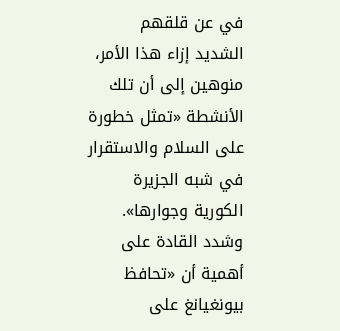في عن قلقهم الشديد إزاء هذا الأمر، منوهين إلى أن تلك الأنشطة «تمثل خطورة على السلام والاستقرار في شبه الجزيرة الكورية وجوارها». وشدد القادة على أهمية أن «تحافظ بيونغيانغ على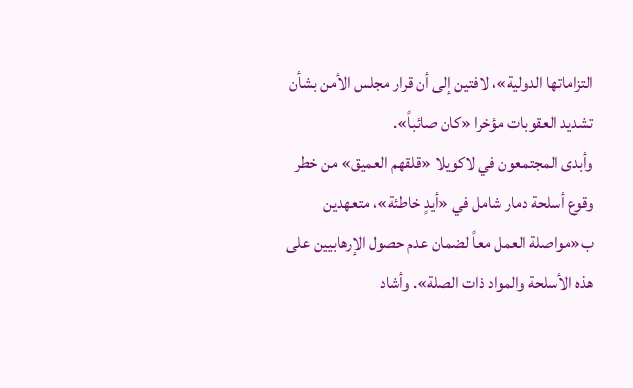التزاماتها الدولية»، لافتين إلى أن قرار مجلس الأمن بشأن تشديد العقوبات مؤخرا «كان صائباً».
وأبدى المجتمعون في لاكويلا «قلقهم العميق» من خطر وقوع أسلحة دمار شامل في «أيدٍ خاطئة»، متعهدين ب«مواصلة العمل معاً لضمان عدم حصول الإرهابيين على هذه الأسلحة والمواد ذات الصلة». وأشاد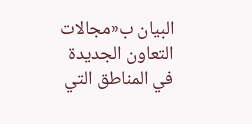البيان ب«مجالات التعاون الجديدة في المناطق التي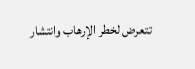تتعرض لخطر الإرهاب وانتشار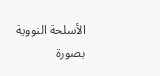الأسلحة النووية بصورة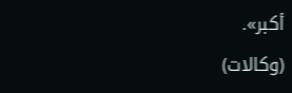أكبر».
(وكالات)